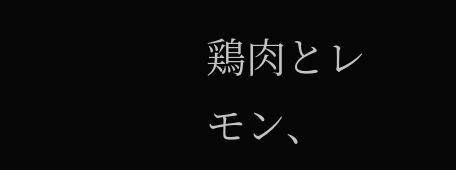鶏肉とレモン、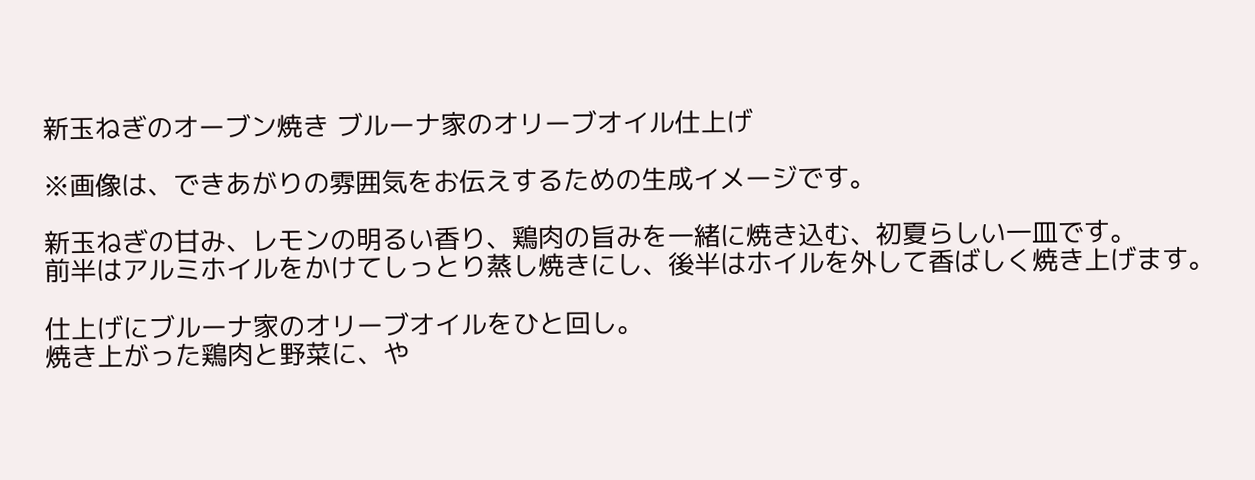新玉ねぎのオーブン焼き ブルーナ家のオリーブオイル仕上げ

※画像は、できあがりの雰囲気をお伝えするための生成イメージです。

新玉ねぎの甘み、レモンの明るい香り、鶏肉の旨みを一緒に焼き込む、初夏らしい一皿です。
前半はアルミホイルをかけてしっとり蒸し焼きにし、後半はホイルを外して香ばしく焼き上げます。

仕上げにブルーナ家のオリーブオイルをひと回し。
焼き上がった鶏肉と野菜に、や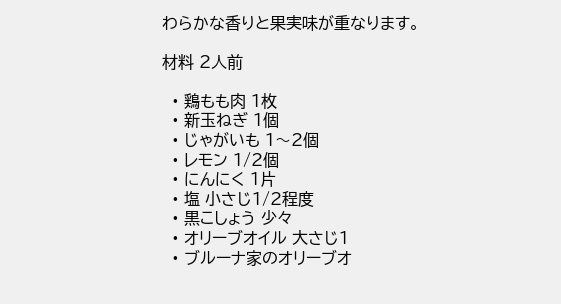わらかな香りと果実味が重なります。

材料 2人前

  • 鶏もも肉 1枚
  • 新玉ねぎ 1個
  • じゃがいも 1〜2個
  • レモン 1/2個
  • にんにく 1片
  • 塩 小さじ1/2程度
  • 黒こしょう 少々
  • オリーブオイル 大さじ1
  • ブルーナ家のオリーブオ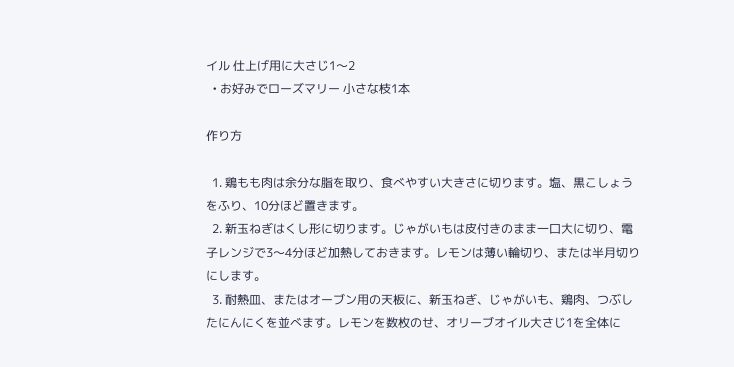イル 仕上げ用に大さじ1〜2
  • お好みでローズマリー 小さな枝1本

作り方

  1. 鶏もも肉は余分な脂を取り、食べやすい大きさに切ります。塩、黒こしょうをふり、10分ほど置きます。
  2. 新玉ねぎはくし形に切ります。じゃがいもは皮付きのまま一口大に切り、電子レンジで3〜4分ほど加熱しておきます。レモンは薄い輪切り、または半月切りにします。
  3. 耐熱皿、またはオーブン用の天板に、新玉ねぎ、じゃがいも、鶏肉、つぶしたにんにくを並べます。レモンを数枚のせ、オリーブオイル大さじ1を全体に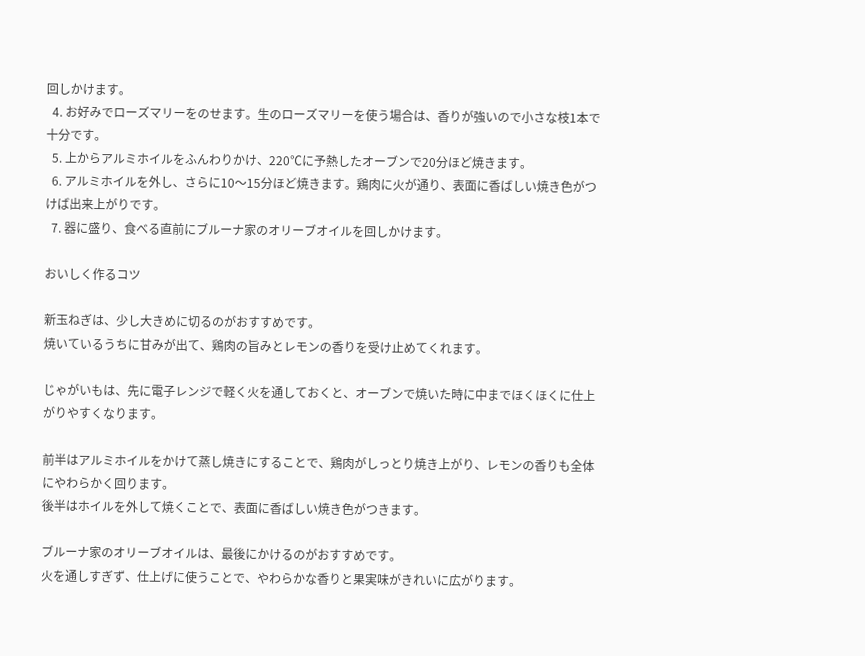回しかけます。
  4. お好みでローズマリーをのせます。生のローズマリーを使う場合は、香りが強いので小さな枝1本で十分です。
  5. 上からアルミホイルをふんわりかけ、220℃に予熱したオーブンで20分ほど焼きます。
  6. アルミホイルを外し、さらに10〜15分ほど焼きます。鶏肉に火が通り、表面に香ばしい焼き色がつけば出来上がりです。
  7. 器に盛り、食べる直前にブルーナ家のオリーブオイルを回しかけます。

おいしく作るコツ

新玉ねぎは、少し大きめに切るのがおすすめです。
焼いているうちに甘みが出て、鶏肉の旨みとレモンの香りを受け止めてくれます。

じゃがいもは、先に電子レンジで軽く火を通しておくと、オーブンで焼いた時に中までほくほくに仕上がりやすくなります。

前半はアルミホイルをかけて蒸し焼きにすることで、鶏肉がしっとり焼き上がり、レモンの香りも全体にやわらかく回ります。
後半はホイルを外して焼くことで、表面に香ばしい焼き色がつきます。

ブルーナ家のオリーブオイルは、最後にかけるのがおすすめです。
火を通しすぎず、仕上げに使うことで、やわらかな香りと果実味がきれいに広がります。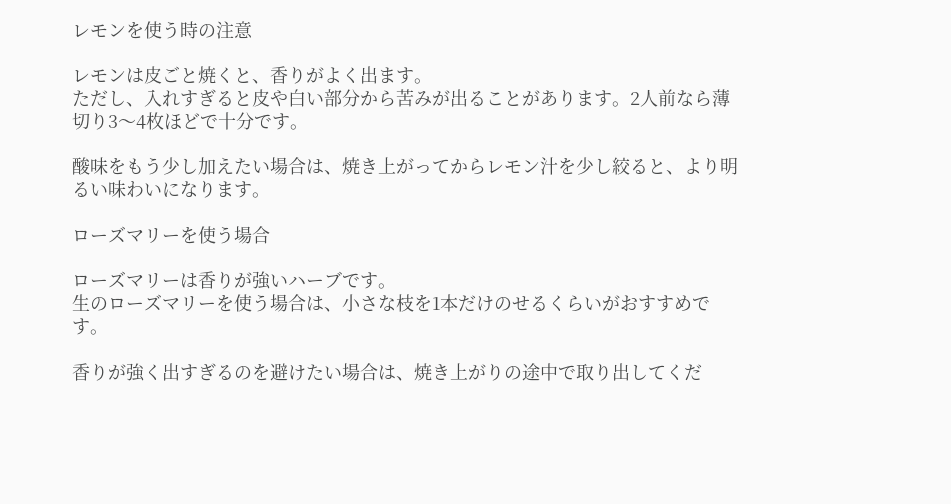レモンを使う時の注意

レモンは皮ごと焼くと、香りがよく出ます。
ただし、入れすぎると皮や白い部分から苦みが出ることがあります。2人前なら薄切り3〜4枚ほどで十分です。

酸味をもう少し加えたい場合は、焼き上がってからレモン汁を少し絞ると、より明るい味わいになります。

ローズマリーを使う場合

ローズマリーは香りが強いハーブです。
生のローズマリーを使う場合は、小さな枝を1本だけのせるくらいがおすすめです。

香りが強く出すぎるのを避けたい場合は、焼き上がりの途中で取り出してくだ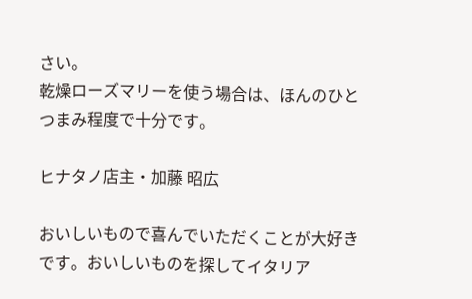さい。
乾燥ローズマリーを使う場合は、ほんのひとつまみ程度で十分です。

ヒナタノ店主・加藤 昭広

おいしいもので喜んでいただくことが大好きです。おいしいものを探してイタリア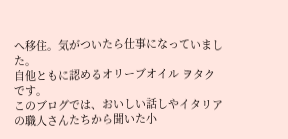へ移住。気がついたら仕事になっていました。
自他ともに認めるオリーブオイル ヲタクです。
このブログでは、おいしい話しやイタリアの職人さんたちから聞いた小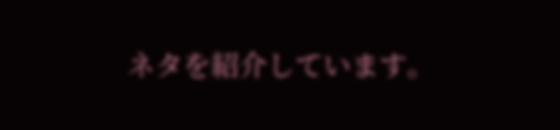ネタを紹介しています。